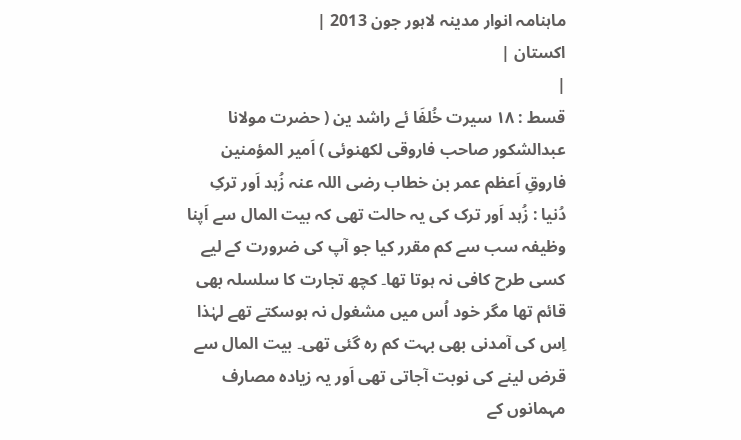ماہنامہ انوار مدینہ لاہور جون 2013 |
اكستان |
|
قسط : ١٨ سیرت خُلفَا ئے راشد ین ( حضرت مولانا عبدالشکور صاحب فاروقی لکھنوئی ) اَمیر المؤمنین فاروقِ اَعظم عمر بن خطاب رضی اللہ عنہ زُہد اَور ترکِ دُنیا : زُہد اَور ترک کی یہ حالت تھی کہ بیت المال سے اَپنا وظیفہ سب سے کم مقرر کیا جو آپ کی ضرورت کے لیے کسی طرح کافی نہ ہوتا تھا۔ کچھ تجارت کا سلسلہ بھی قائم تھا مگر خود اُس میں مشغول نہ ہوسکتے تھے لہٰذا اِس کی آمدنی بھی بہت کم رہ گئی تھی۔ بیت المال سے قرض لینے کی نوبت آجاتی تھی اَور یہ زیادہ مصارف مہمانوں کے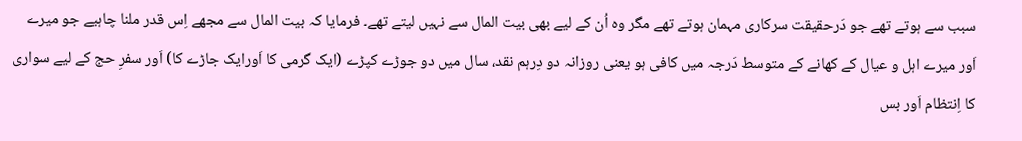سبب سے ہوتے تھے جو دَرحقیقت سرکاری مہمان ہوتے تھے مگر وہ اُن کے لیے بھی بیت المال سے نہیں لیتے تھے۔ فرمایا کہ بیت المال سے مجھے اِس قدر ملنا چاہیے جو میرے اَور میرے اہل و عیال کے کھانے کے متوسط دَرجہ میں کافی ہو یعنی روزانہ دو دِرہم نقد، سال میں دو جوڑے کپڑے (ایک گرمی کا اَورایک جاڑے کا) اَور سفرِ حج کے لیے سواری کا اِنتظام اَور بس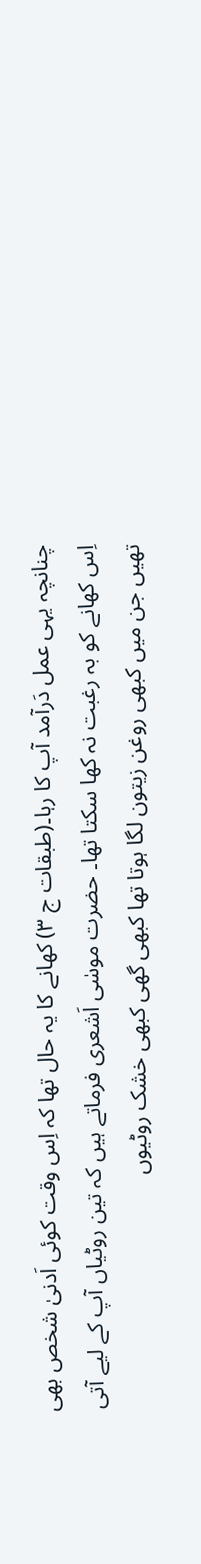چنانچہ یہی عمل دَرآمد آپ کا رہا۔(طبقات ج ٣) کھانے کا یہ حال تھا کہ اِس وقت کوئی اَدنیٰ شخص بھی اِس کھانے کو بہ رغبت نہ کھا سکتا تھا۔ حضرت موسٰی اَشعری فرماتے ہیں کہ تین روٹیاں آپ کے لیے آتی تھیں جن میں کبھی روغن زیتون لگا ہوتا تھا کبھی گھی کبھی خشک روٹیوں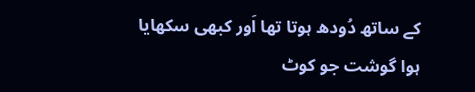کے ساتھ دُودھ ہوتا تھا اَور کبھی سکھایا ہوا گوشت جو کوٹ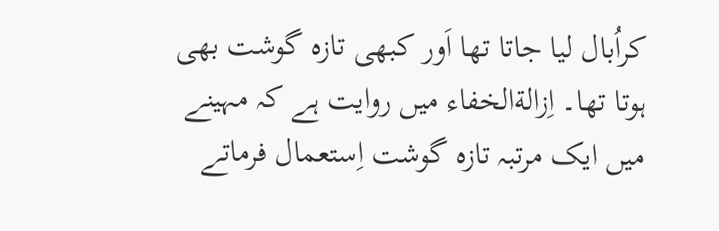کراُبال لیا جاتا تھا اَور کبھی تازہ گوشت بھی ہوتا تھا۔ اِزالةالخفاء میں روایت ہے کہ مہینے میں ایک مرتبہ تازہ گوشت اِستعمال فرماتے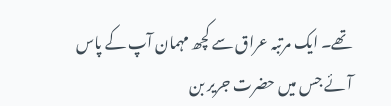تھے۔ ایک مرتبہ عراق سے کچھ مہمان آپ کے پاس آئے جس میں حضرت جریر بن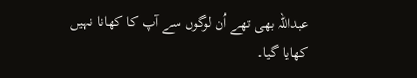عبداللہ بھی تھے اُن لوگوں سے آپ کا کھانا نہیں کھایا گیا۔